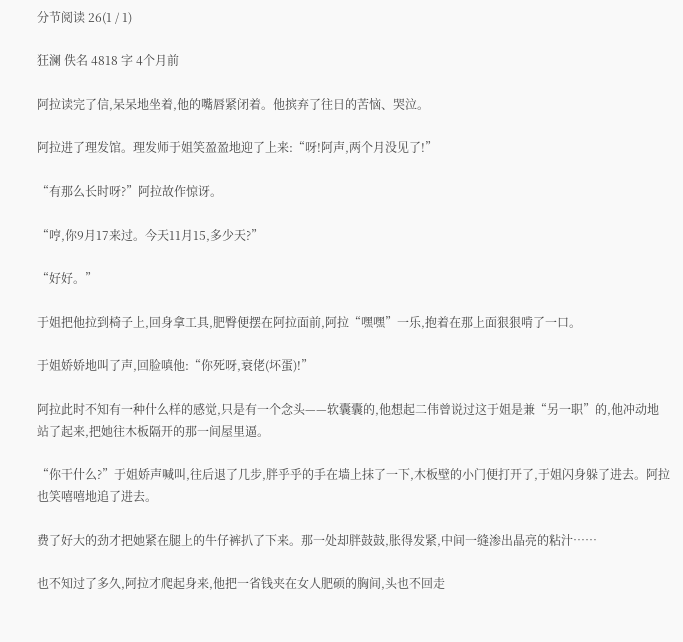分节阅读 26(1 / 1)

狂澜 佚名 4818 字 4个月前

阿拉读完了信,呆呆地坐着,他的嘴唇紧闭着。他摈弃了往日的苦恼、哭泣。

阿拉进了理发馆。理发师于姐笑盈盈地迎了上来:“呀!阿声,两个月没见了!”

“有那么长时呀?”阿拉故作惊讶。

“哼,你9月17来过。今天11月15,多少天?”

“好好。”

于姐把他拉到椅子上,回身拿工具,肥臀便摆在阿拉面前,阿拉“嘿嘿”一乐,抱着在那上面狠狠啃了一口。

于姐娇娇地叫了声,回脸嗔他:“你死呀,衰佬(坏蛋)!”

阿拉此时不知有一种什么样的感觉,只是有一个念头——软囊囊的,他想起二伟曾说过这于姐是兼“另一职”的,他冲动地站了起来,把她往木板隔开的那一间屋里逼。

“你干什么?”于姐娇声喊叫,往后退了几步,胖乎乎的手在墙上抹了一下,木板壁的小门便打开了,于姐闪身躲了进去。阿拉也笑嘻嘻地追了进去。

费了好大的劲才把她紧在腿上的牛仔裤扒了下来。那一处却胖鼓鼓,胀得发紧,中间一缝渗出晶亮的粘汁……

也不知过了多久,阿拉才爬起身来,他把一省钱夹在女人肥硕的胸间,头也不回走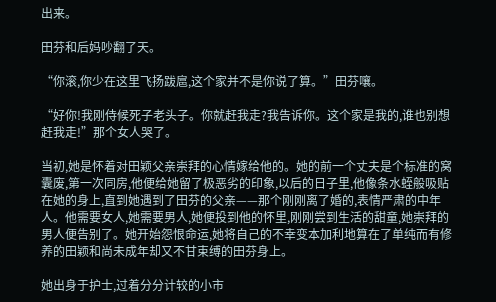出来。

田芬和后妈吵翻了天。

“你滚,你少在这里飞扬跋扈,这个家并不是你说了算。”田芬嚷。

“好你!我刚侍候死子老头子。你就赶我走?我告诉你。这个家是我的,谁也别想赶我走!”那个女人哭了。

当初,她是怀着对田颖父亲崇拜的心情嫁给他的。她的前一个丈夫是个标准的窝囊废,第一次同房,他便给她留了极恶劣的印象,以后的日子里,他像条水蛭般吸贴在她的身上,直到她遇到了田芬的父亲——那个刚刚离了婚的,表情严肃的中年人。他需要女人,她需要男人,她便投到他的怀里,刚刚尝到生活的甜童,她崇拜的男人便告别了。她开始怨恨命运,她将自己的不幸变本加利地算在了单纯而有修养的田颖和尚未成年却又不甘束缚的田芬身上。

她出身于护士,过着分分计较的小市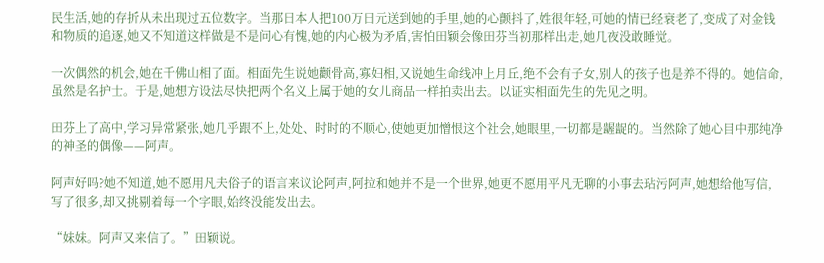民生活,她的存折从未出现过五位数字。当那日本人把100万日元送到她的手里,她的心颤抖了,姓很年轻,可她的情已经衰老了,变成了对金钱和物质的追逐,她又不知道这样做是不是问心有愧,她的内心极为矛盾,害怕田颖会像田芬当初那样出走,她几夜没敢睡觉。

一次偶然的机会,她在千佛山相了面。相面先生说她颧骨高,寡妇相,又说她生命线冲上月丘,绝不会有子女,别人的孩子也是养不得的。她信命,虽然是名护士。于是,她想方设法尽快把两个名义上属于她的女儿商品一样拍卖出去。以证实相面先生的先见之明。

田芬上了高中,学习异常紧张,她几乎跟不上,处处、时时的不顺心,使她更加憎恨这个社会,她眼里,一切都是龌龊的。当然除了她心目中那纯净的神圣的偶像——阿声。

阿声好吗?她不知道,她不愿用凡夫俗子的语言来议论阿声,阿拉和她并不是一个世界,她更不愿用平凡无聊的小事去玷污阿声,她想给他写信,写了很多,却又挑剔着每一个字眼,始终没能发出去。

“妹妹。阿声又来信了。”田颖说。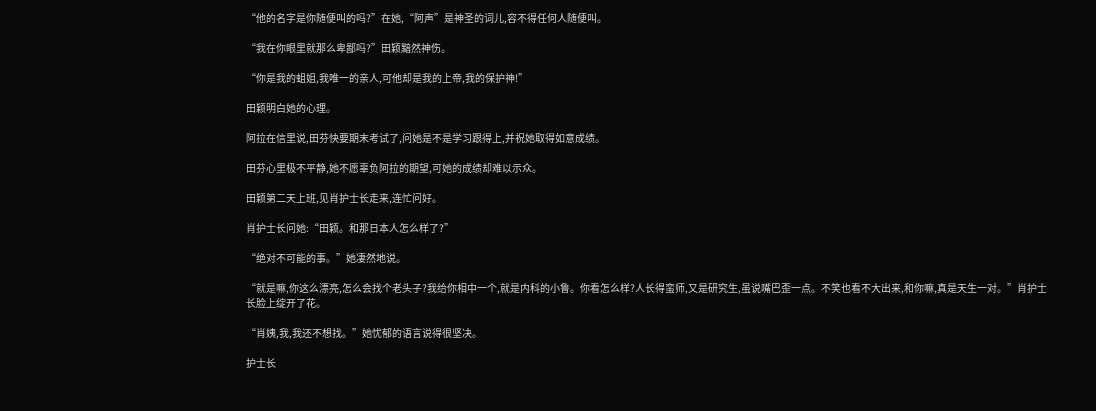“他的名字是你随便叫的吗?”在她,“阿声”是神圣的词儿,容不得任何人随便叫。

“我在你眼里就那么卑鄙吗?”田颖黯然神伤。

“你是我的蛆姐,我唯一的亲人,可他却是我的上帝,我的保护神!”

田颖明白她的心理。

阿拉在信里说,田芬快要期末考试了,问她是不是学习跟得上,并祝她取得如意成绩。

田芬心里极不平静,她不愿辜负阿拉的期望,可她的成绩却难以示众。

田颖第二天上班,见肖护士长走来,连忙问好。

肖护士长问她:“田颖。和那日本人怎么样了?”

“绝对不可能的事。”她凄然地说。

“就是嘛,你这么漂亮,怎么会找个老头子?我给你相中一个,就是内科的小鲁。你看怎么样?人长得蛮师,又是研究生,虽说嘴巴歪一点。不笑也看不大出来,和你嘛,真是天生一对。”肖护士长脸上绽开了花。

“肖姨,我,我还不想找。”她忧郁的语言说得很坚决。

护士长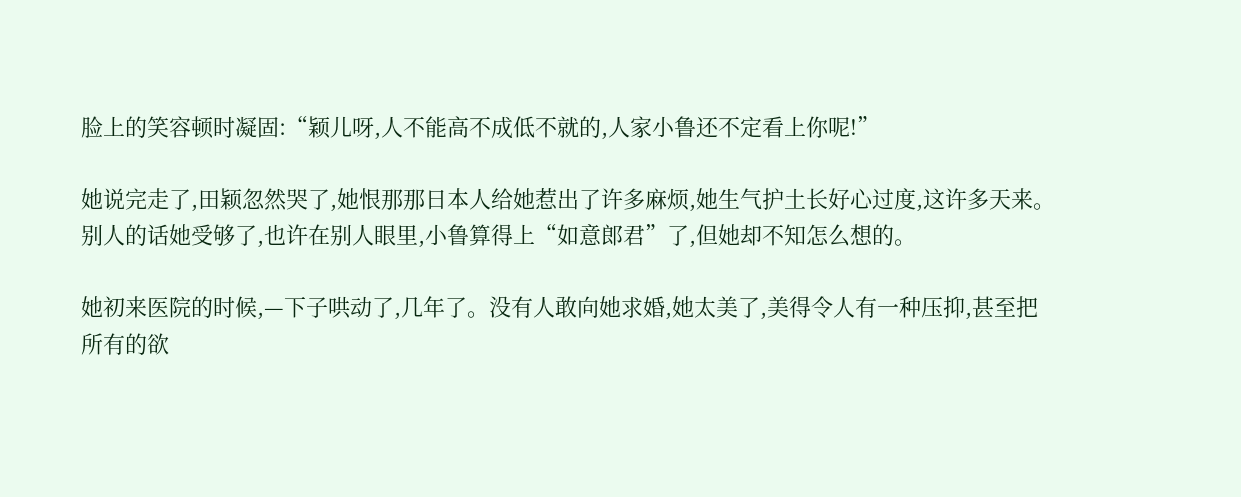脸上的笑容顿时凝固:“颖儿呀,人不能高不成低不就的,人家小鲁还不定看上你呢!”

她说完走了,田颖忽然哭了,她恨那那日本人给她惹出了许多麻烦,她生气护土长好心过度,这许多天来。别人的话她受够了,也许在别人眼里,小鲁算得上“如意郎君”了,但她却不知怎么想的。

她初来医院的时候,—下子哄动了,几年了。没有人敢向她求婚,她太美了,美得令人有一种压抑,甚至把所有的欲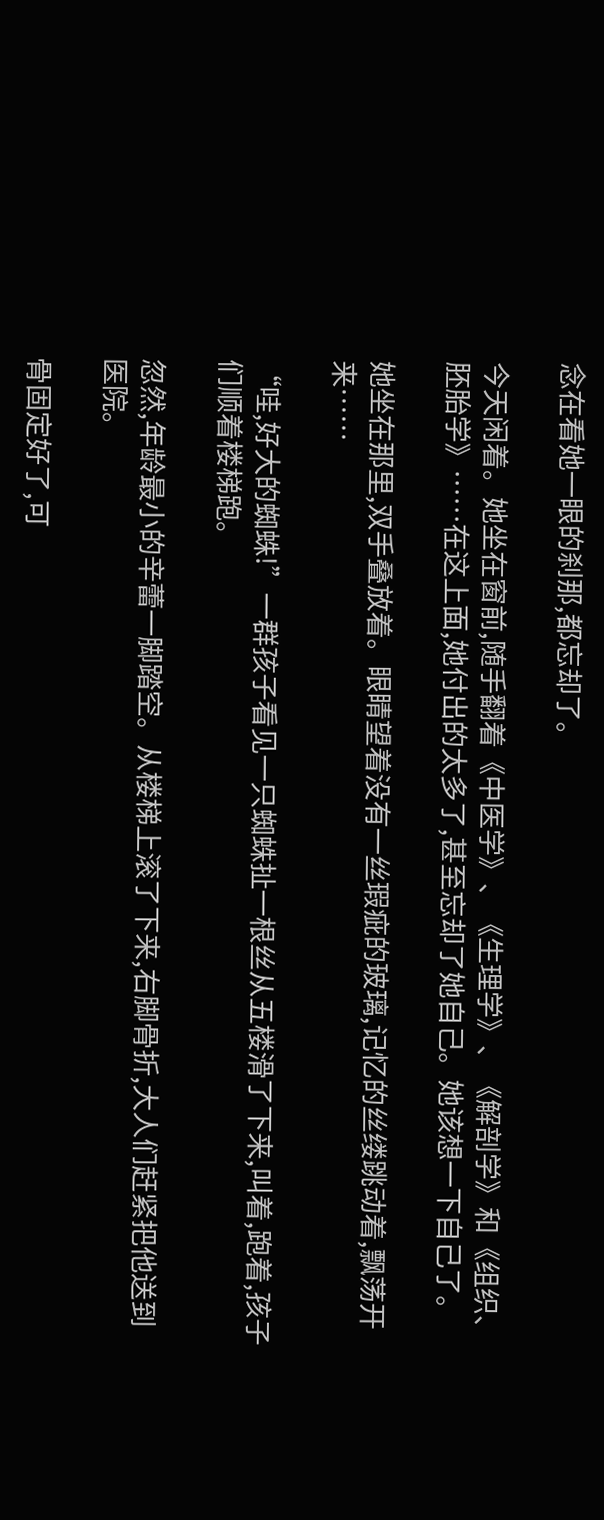念在看她一眼的刹那,都忘却了。

今天闲着。她坐在窗前,随手翻着《中医学》、《生理学》、《解剖学》和《组织、胚胎学》……在这上面,她付出的太多了,甚至忘却了她自己。她该想一下自己了。

她坐在那里,双手叠放着。眼睛望着没有一丝瑕疵的玻璃,记忆的丝缕跳动着,飘荡开来……

“哇,好大的蜘蛛!”一群孩子看见一只蜘蛛扯一根丝从五楼滑了下来,叫着,跑着,孩子们顺着楼梯跑。

忽然,年龄最小的辛蕾一脚踏空。从楼梯上滚了下来,右脚骨折,大人们赶紧把他送到医院。

骨固定好了,可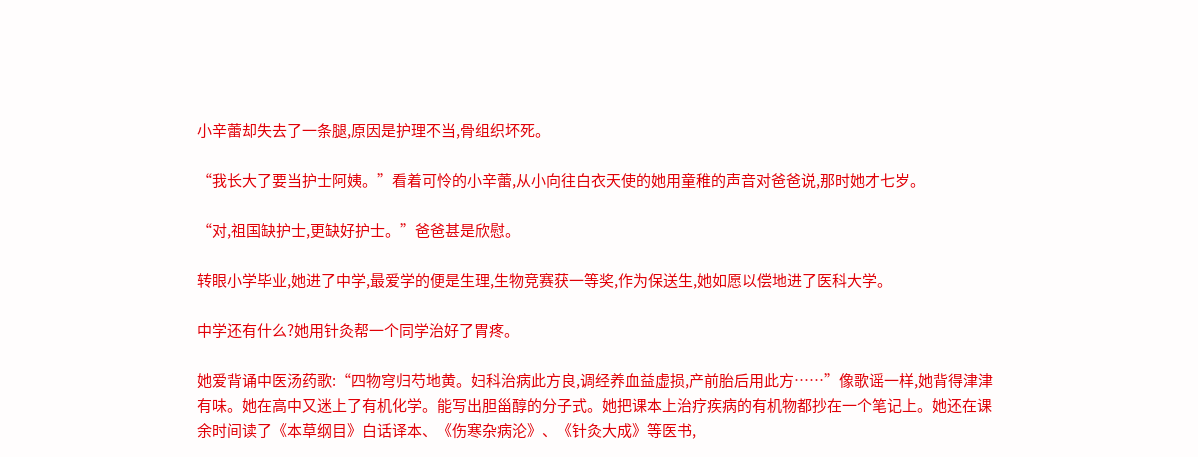小辛蕾却失去了一条腿,原因是护理不当,骨组织坏死。

“我长大了要当护士阿姨。”看着可怜的小辛蕾,从小向往白衣天使的她用童稚的声音对爸爸说,那时她才七岁。

“对,祖国缺护士,更缺好护士。”爸爸甚是欣慰。

转眼小学毕业,她进了中学,最爱学的便是生理,生物竞赛获一等奖,作为保送生,她如愿以偿地进了医科大学。

中学还有什么?她用针灸帮一个同学治好了胃疼。

她爱背诵中医汤药歌:“四物穹归芍地黄。妇科治病此方良,调经养血益虚损,产前胎后用此方……”像歌谣一样,她背得津津有味。她在高中又迷上了有机化学。能写出胆甾醇的分子式。她把课本上治疗疾病的有机物都抄在一个笔记上。她还在课余时间读了《本草纲目》白话译本、《伤寒杂病沦》、《针灸大成》等医书,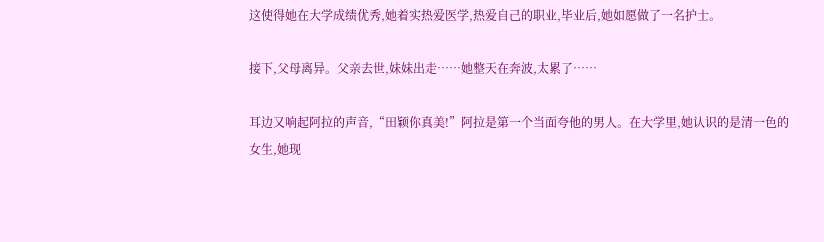这使得她在大学成绩优秀,她着实热爱医学,热爱自己的职业,毕业后,她如愿做了一名护士。

接下,父母离异。父亲去世,妹妹出走……她整天在奔波,太累了……

耳边又响起阿拉的声音,“田颖你真美!”阿拉是第一个当面夸他的男人。在大学里,她认识的是清一色的女生,她现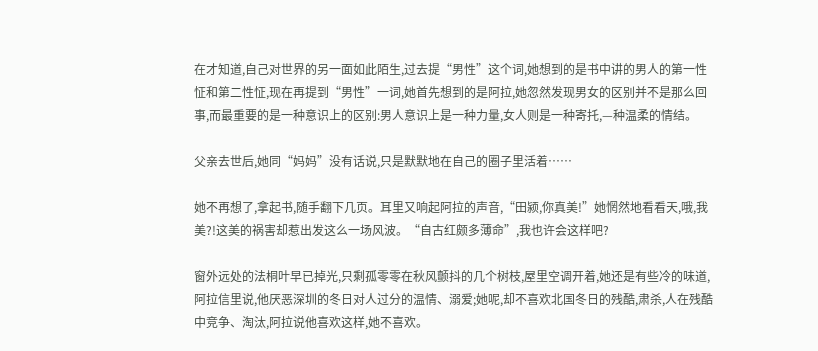在才知道,自己对世界的另一面如此陌生,过去提“男性”这个词,她想到的是书中讲的男人的第一性怔和第二性怔,现在再提到“男性”一词,她首先想到的是阿拉,她忽然发现男女的区别并不是那么回事,而最重要的是一种意识上的区别:男人意识上是一种力量,女人则是一种寄托,—种温柔的情结。

父亲去世后,她同“妈妈”没有话说,只是默默地在自己的圈子里活着……

她不再想了,拿起书,随手翻下几页。耳里又响起阿拉的声音,“田颍,你真美!”她惘然地看看天,哦,我美?!这美的祸害却惹出发这么一场风波。“自古红颇多薄命”,我也许会这样吧?

窗外远处的法桐叶早已掉光,只剩孤零零在秋风颤抖的几个树枝,屋里空调开着,她还是有些冷的味道,阿拉信里说,他厌恶深圳的冬日对人过分的温情、溺爱;她呢,却不喜欢北国冬日的残酷,肃杀,人在残酷中竞争、淘汰,阿拉说他喜欢这样,她不喜欢。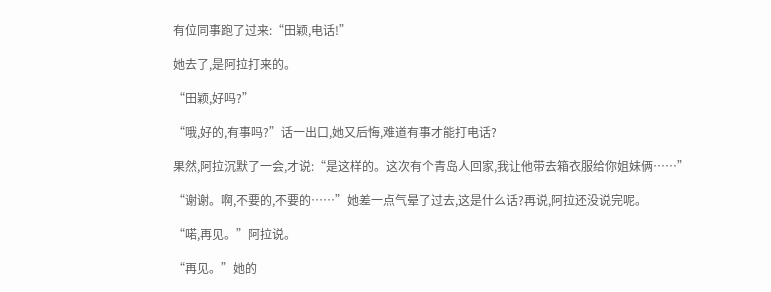有位同事跑了过来:“田颖,电话!”

她去了,是阿拉打来的。

“田颖,好吗?”

“哦,好的,有事吗?”话一出口,她又后悔,难道有事才能打电话?

果然,阿拉沉默了一会,才说:“是这样的。这次有个青岛人回家,我让他带去箱衣服给你姐妹俩……”

“谢谢。啊,不要的,不要的……”她差一点气晕了过去,这是什么话?再说,阿拉还没说完呢。

“喏,再见。”阿拉说。

“再见。”她的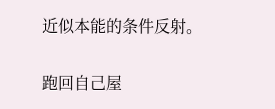近似本能的条件反射。

跑回自己屋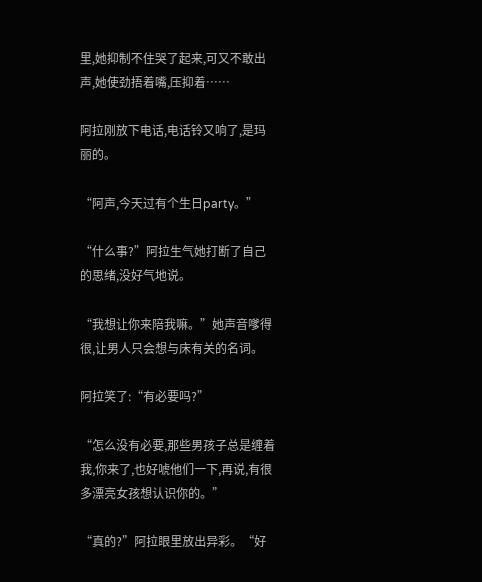里,她抑制不住哭了起来,可又不敢出声,她使劲捂着嘴,压抑着……

阿拉刚放下电话,电话铃又响了,是玛丽的。

“阿声,今天过有个生日party。”

“什么事?”阿拉生气她打断了自己的思绪,没好气地说。

“我想让你来陪我嘛。”她声音嗲得很,让男人只会想与床有关的名词。

阿拉笑了:“有必要吗?”

“怎么没有必要,那些男孩子总是缠着我,你来了,也好唬他们一下,再说,有很多漂亮女孩想认识你的。”

“真的?”阿拉眼里放出异彩。“好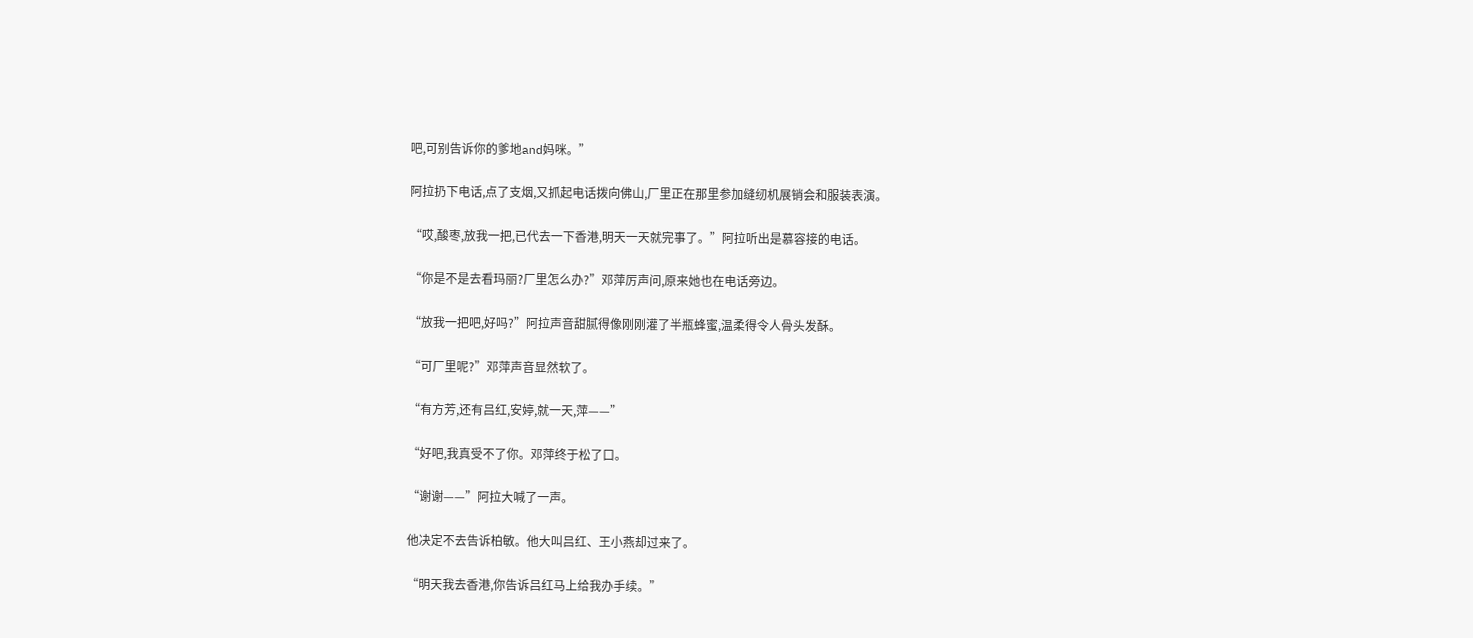吧,可别告诉你的爹地and妈咪。”

阿拉扔下电话,点了支烟,又抓起电话拨向佛山,厂里正在那里参加缝纫机展销会和服装表演。

“哎,酸枣,放我一把,已代去一下香港,明天一天就完事了。”阿拉听出是慕容接的电话。

“你是不是去看玛丽?厂里怎么办?”邓萍厉声问,原来她也在电话旁边。

“放我一把吧,好吗?”阿拉声音甜腻得像刚刚灌了半瓶蜂蜜,温柔得令人骨头发酥。

“可厂里呢?”邓萍声音显然软了。

“有方芳,还有吕红,安婷,就一天,萍——”

“好吧,我真受不了你。邓萍终于松了口。

“谢谢——”阿拉大喊了一声。

他决定不去告诉柏敏。他大叫吕红、王小燕却过来了。

“明天我去香港,你告诉吕红马上给我办手续。”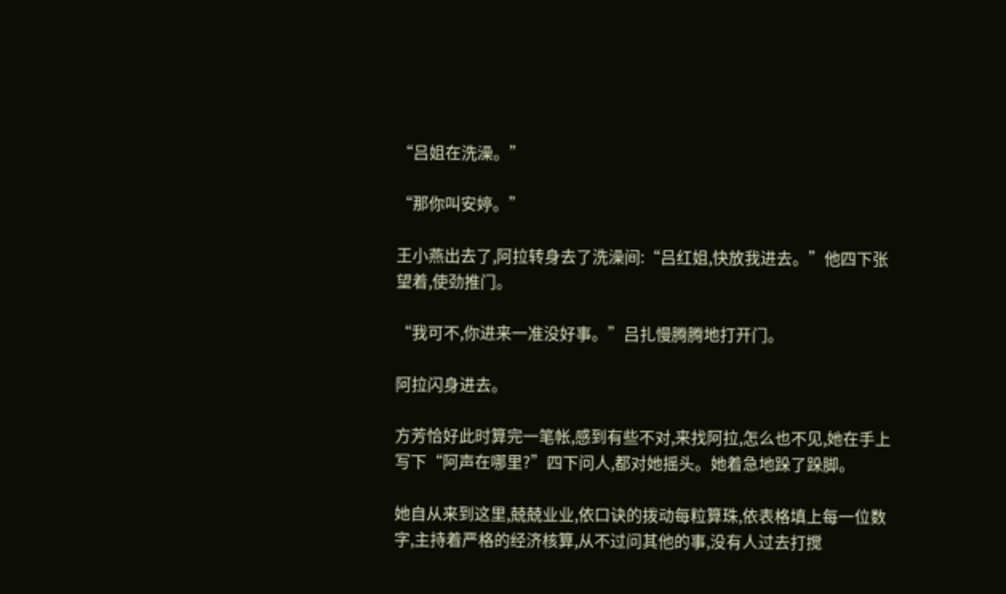“吕姐在洗澡。”

“那你叫安婷。”

王小燕出去了,阿拉转身去了洗澡间:“吕红姐,快放我进去。”他四下张望着,使劲推门。

“我可不,你进来一准没好事。”吕扎慢腾腾地打开门。

阿拉闪身进去。

方芳恰好此时算完一笔帐,感到有些不对,来找阿拉,怎么也不见,她在手上写下“阿声在哪里?”四下问人,都对她摇头。她着急地跺了跺脚。

她自从来到这里,兢兢业业,依口诀的拨动每粒算珠,依表格填上每一位数字,主持着严格的经济核算,从不过问其他的事,没有人过去打搅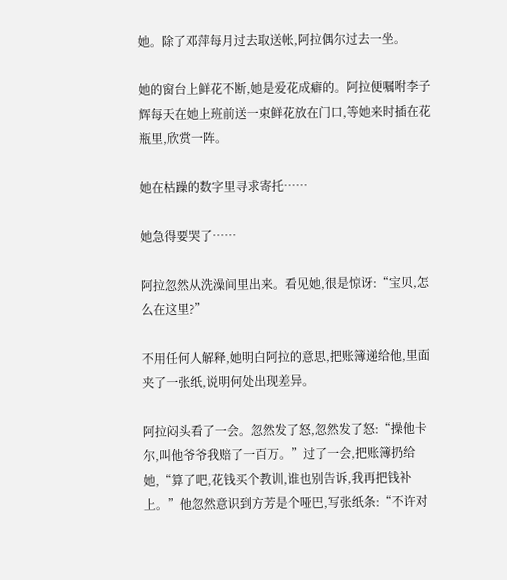她。除了邓萍每月过去取送帐,阿拉偶尔过去一坐。

她的窗台上鲜花不断,她是爱花成癖的。阿拉便嘱咐李子辉每天在她上班前送一束鲜花放在门口,等她来时插在花瓶里,欣赏一阵。

她在枯躁的数字里寻求寄托……

她急得要哭了……

阿拉忽然从洗澡间里出来。看见她,很是惊讶:“宝贝,怎么在这里?”

不用任何人解释,她明白阿拉的意思,把账簿递给他,里面夹了一张纸,说明何处出现差异。

阿拉闷头看了一会。忽然发了怒,忽然发了怒:“操他卡尔,叫他爷爷我赔了一百万。”过了一会,把账簿扔给她,“算了吧,花钱买个教训,谁也别告诉,我再把钱补上。”他忽然意识到方芳是个哑巴,写张纸条:“不许对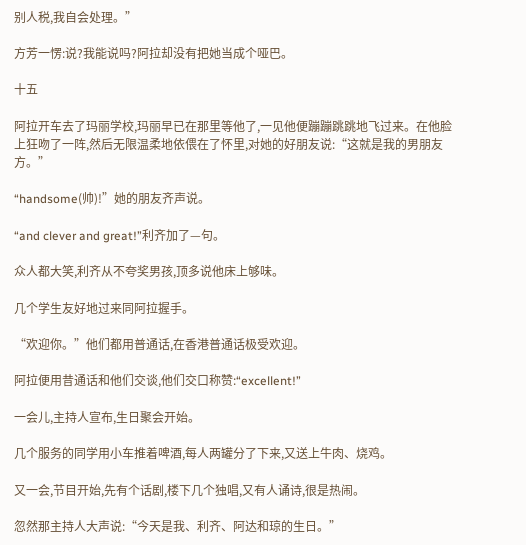别人税,我自会处理。”

方芳一愣:说?我能说吗?阿拉却没有把她当成个哑巴。

十五

阿拉开车去了玛丽学校,玛丽早已在那里等他了,一见他便蹦蹦跳跳地飞过来。在他脸上狂吻了一阵,然后无限温柔地依偎在了怀里,对她的好朋友说:“这就是我的男朋友方。”

“handsome(帅)!”她的朋友齐声说。

“and clever and great!”利齐加了—句。

众人都大笑,利齐从不夸奖男孩,顶多说他床上够味。

几个学生友好地过来同阿拉握手。

“欢迎你。”他们都用普通话,在香港普通话极受欢迎。

阿拉便用昔通话和他们交谈,他们交口称赞:“excellent!”

一会儿,主持人宣布,生日聚会开始。

几个服务的同学用小车推着啤酒,每人两罐分了下来,又送上牛肉、烧鸡。

又一会,节目开始,先有个话剧,楼下几个独唱,又有人诵诗,很是热闹。

忽然那主持人大声说:“今天是我、利齐、阿达和琼的生日。”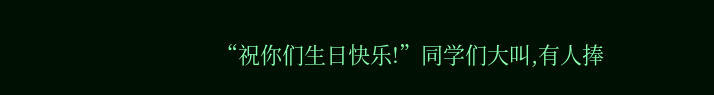“祝你们生日快乐!”同学们大叫,有人捧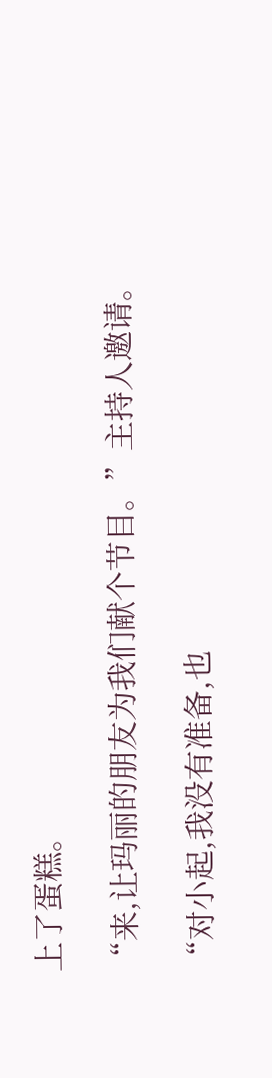上了蛋糕。

“来,让玛丽的朋友为我们献个节目。”主持人邀请。

“对小起,我没有准备,也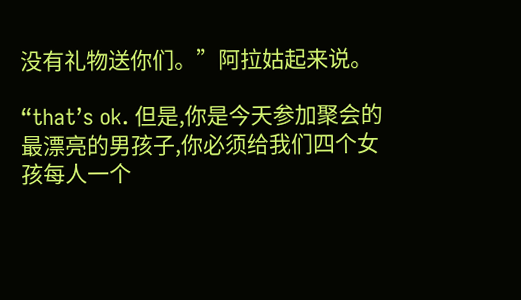没有礼物送你们。”阿拉姑起来说。

“that’s ok. 但是,你是今天参加聚会的最漂亮的男孩子,你必须给我们四个女孩每人一个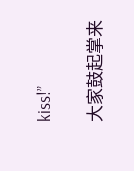kiss!”

大家鼓起掌来